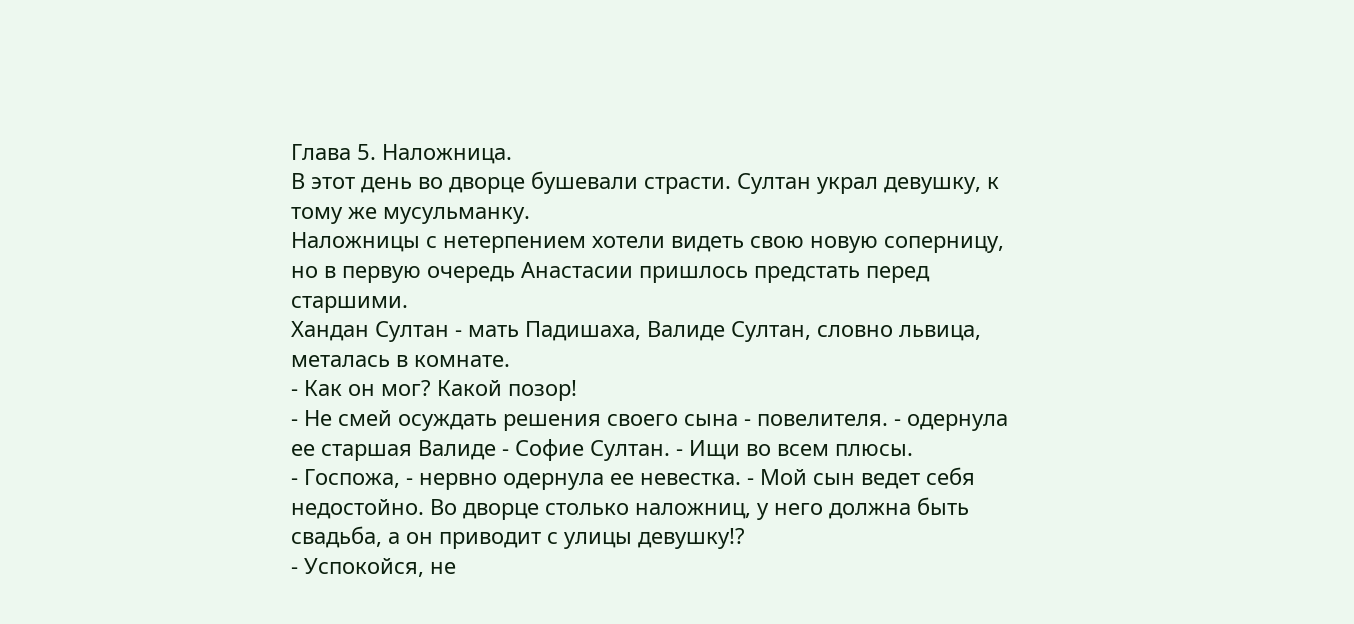Глава 5. Наложница.
В этот день во дворце бушевали страсти. Султан украл девушку, к тому же мусульманку.
Наложницы с нетерпением хотели видеть свою новую соперницу, но в первую очередь Анастасии пришлось предстать перед старшими.
Хандан Султан - мать Падишаха, Валиде Султан, словно львица, металась в комнате.
- Как он мог? Какой позор!
- Не смей осуждать решения своего сына - повелителя. - одернула ее старшая Валиде - Софие Султан. - Ищи во всем плюсы.
- Госпожа, - нервно одернула ее невестка. - Мой сын ведет себя недостойно. Во дворце столько наложниц, у него должна быть свадьба, а он приводит с улицы девушку!?
- Успокойся, не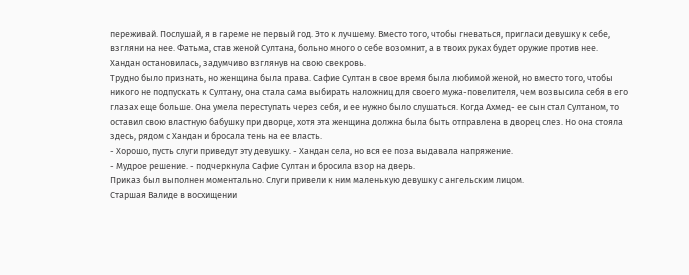переживай. Послушай, я в гареме не первый год. Это к лучшему. Вместо того, чтобы гневаться, пригласи девушку к себе, взгляни на нее. Фатьма, став женой Султана, больно много о себе возомнит, а в твоих руках будет оружие против нее.
Хандан остановилась, задумчиво взглянув на свою свекровь.
Трудно было признать, но женщина была права. Сафие Султан в свое время была любимой женой, но вместо того, чтобы никого не подпускать к Султану, она стала сама выбирать наложниц для своего мужа-повелителя, чем возвысила себя в его глазах еще больше. Она умела переступать через себя, и ее нужно было слушаться. Когда Ахмед- ее сын стал Султаном, то оставил свою властную бабушку при дворце, хотя эта женщина должна была быть отправлена в дворец слез. Но она стояла здесь, рядом с Хандан и бросала тень на ее власть.
- Хорошо, пусть слуги приведут эту девушку. - Хандан села, но вся ее поза выдавала напряжение.
- Мудрое решение. - подчеркнула Сафие Султан и бросила взор на дверь.
Приказ был выполнен моментально. Слуги привели к ним маленькую девушку с ангельским лицом.
Старшая Валиде в восхищении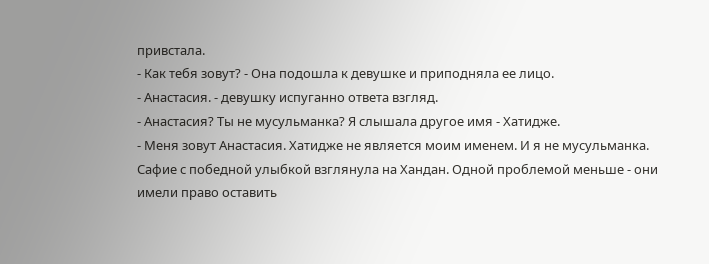привстала.
- Как тебя зовут? - Она подошла к девушке и приподняла ее лицо.
- Анастасия. - девушку испуганно ответа взгляд.
- Анастасия? Ты не мусульманка? Я слышала другое имя - Хатидже.
- Меня зовут Анастасия. Хатидже не является моим именем. И я не мусульманка.
Сафие с победной улыбкой взглянула на Хандан. Одной проблемой меньше - они имели право оставить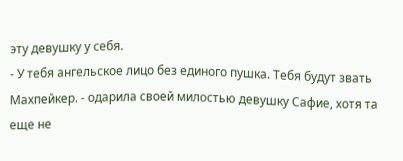эту девушку у себя.
- У тебя ангельское лицо без единого пушка. Тебя будут звать Махпейкер. - одарила своей милостью девушку Сафие, хотя та еще не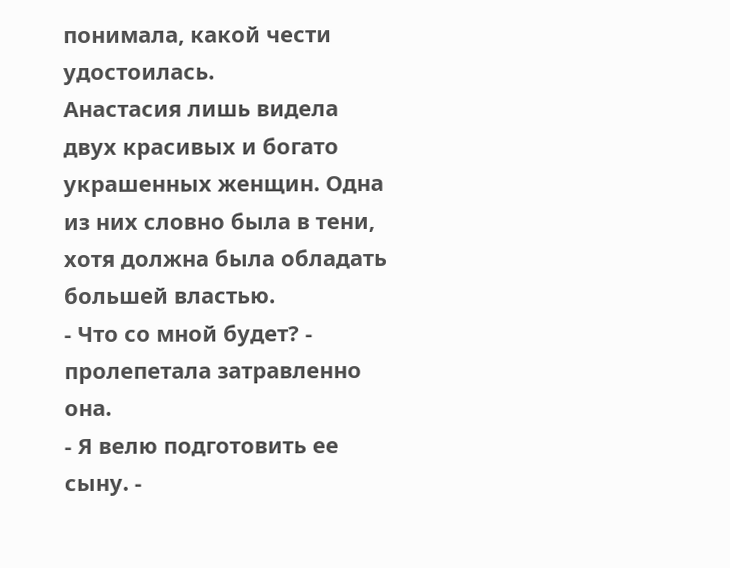понимала, какой чести удостоилась.
Анастасия лишь видела двух красивых и богато украшенных женщин. Одна из них словно была в тени, хотя должна была обладать большей властью.
- Что со мной будет? - пролепетала затравленно она.
- Я велю подготовить ее сыну. -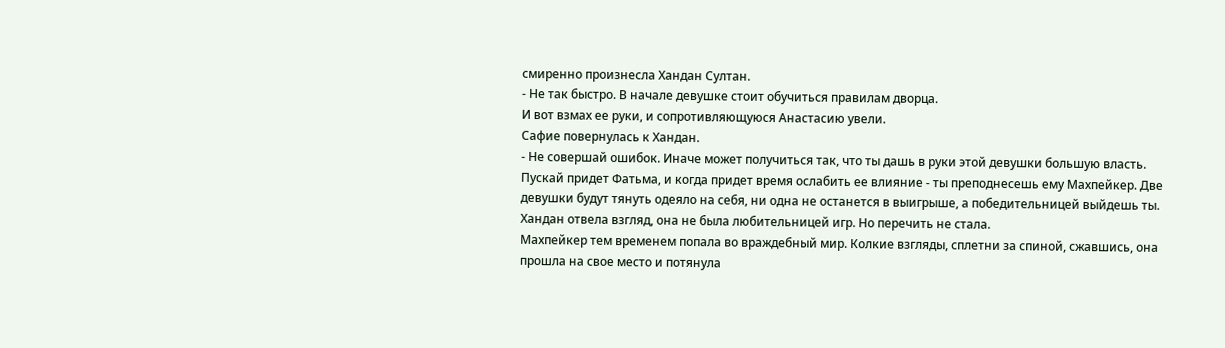смиренно произнесла Хандан Султан.
- Не так быстро. В начале девушке стоит обучиться правилам дворца.
И вот взмах ее руки, и сопротивляющуюся Анастасию увели.
Сафие повернулась к Хандан.
- Не совершай ошибок. Иначе может получиться так, что ты дашь в руки этой девушки большую власть. Пускай придет Фатьма, и когда придет время ослабить ее влияние - ты преподнесешь ему Махпейкер. Две девушки будут тянуть одеяло на себя, ни одна не останется в выигрыше, а победительницей выйдешь ты.
Хандан отвела взгляд, она не была любительницей игр. Но перечить не стала.
Махпейкер тем временем попала во враждебный мир. Колкие взгляды, сплетни за спиной, сжавшись, она прошла на свое место и потянула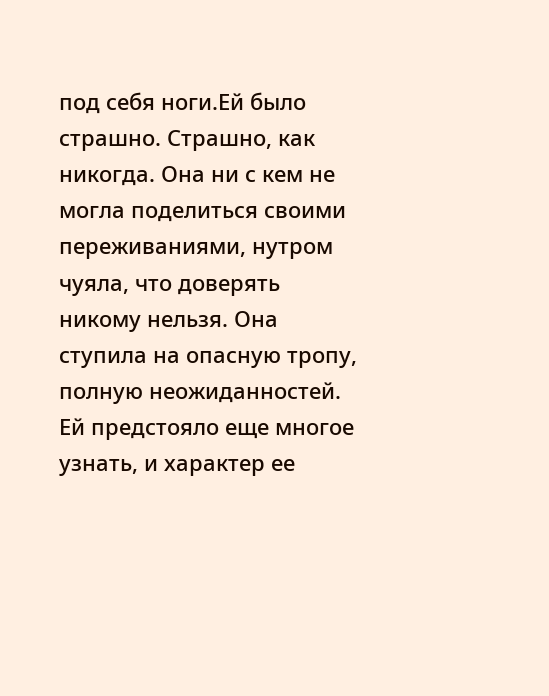под себя ноги.Ей было страшно. Страшно, как никогда. Она ни с кем не могла поделиться своими переживаниями, нутром чуяла, что доверять никому нельзя. Она ступила на опасную тропу, полную неожиданностей. Ей предстояло еще многое узнать, и характер ее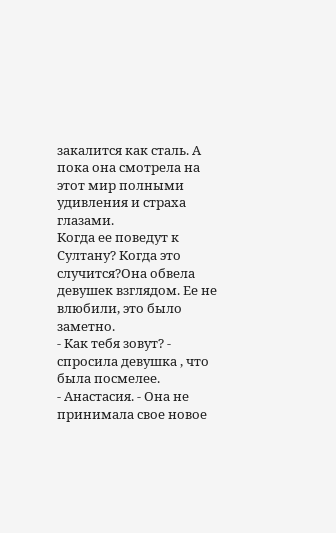закалится как сталь. А пока она смотрела на этот мир полными удивления и страха глазами.
Когда ее поведут к Султану? Когда это случится?Она обвела девушек взглядом. Ее не влюбили, это было заметно.
- Как тебя зовут? - спросила девушка , что была посмелее.
- Анастасия. - Она не принимала свое новое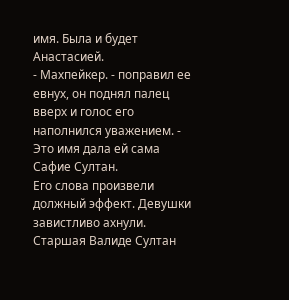имя. Была и будет Анастасией.
- Махпейкер. - поправил ее евнух, он поднял палец вверх и голос его наполнился уважением. - Это имя дала ей сама Сафие Султан.
Его слова произвели должный эффект. Девушки завистливо ахнули. Старшая Валиде Султан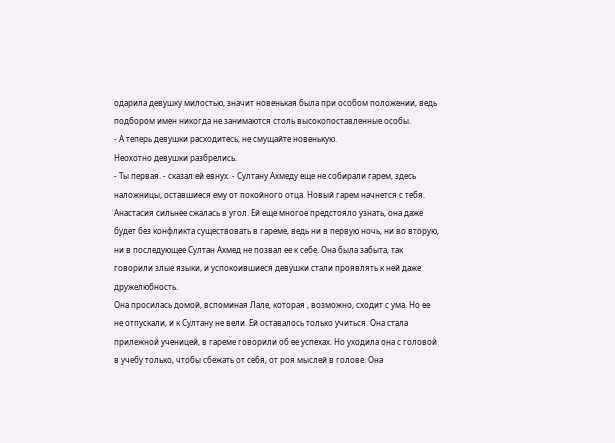одарила девушку милостью, значит новенькая была при особом положении, ведь подбором имен никогда не занимаются столь высокопоставленные особы.
- А теперь девушки расходитесь, не смущайте новенькую.
Неохотно девушки разбрелись.
- Ты первая. - сказал ей евнух. - Султану Ахмеду еще не собирали гарем, здесь наложницы, оставшиеся ему от покойного отца. Новый гарем начнется с тебя.
Анастасия сильнее сжалась в угол. Ей еще многое предстояло узнать, она даже будет без конфликта существовать в гареме, ведь ни в первую ночь, ни во вторую, ни в последующее Султан Ахмед не позвал ее к себе. Она была забыта, так говорили злые языки, и успокоившиеся девушки стали проявлять к ней даже дружелюбность.
Она просилась домой, вспоминая Лале, которая , возможно, сходит с ума. Но ее не отпускали, и к Султану не вели. Ей оставалось только учиться. Она стала прилежной ученицей, в гареме говорили об ее успехах. Но уходила она с головой в учебу только, чтобы сбежать от себя, от роя мыслей в голове. Она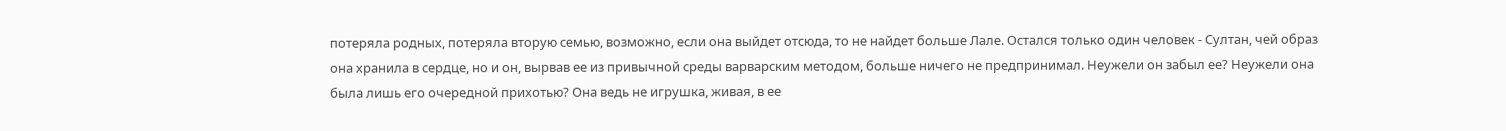потеряла родных, потеряла вторую семью, возможно, если она выйдет отсюда, то не найдет больше Лале. Остался только один человек - Султан, чей образ она хранила в сердце, но и он, вырвав ее из привычной среды варварским методом, больше ничего не предпринимал. Неужели он забыл ее? Неужели она была лишь его очередной прихотью? Она ведь не игрушка, живая, в ее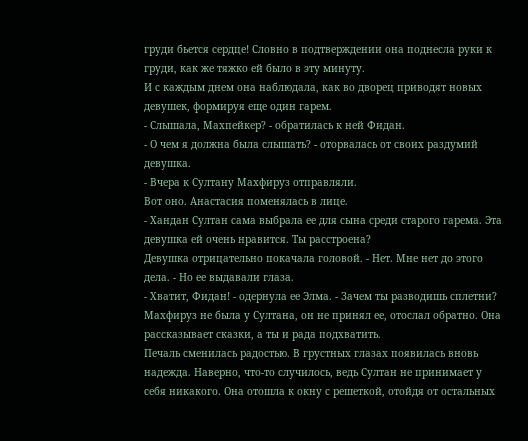груди бьется сердце! Словно в подтверждении она поднесла руки к груди, как же тяжко ей было в эту минуту.
И с каждым днем она наблюдала, как во дворец приводят новых девушек, формируя еще один гарем.
- Слышала, Махпейкер? - обратилась к ней Фидан.
- О чем я должна была слышать? - оторвалась от своих раздумий девушка.
- Вчера к Султану Махфируз отправляли.
Вот оно. Анастасия поменялась в лице.
- Хандан Султан сама выбрала ее для сына среди старого гарема. Эта девушка ей очень нравится. Ты расстроена?
Девушка отрицательно покачала головой. - Нет. Мне нет до этого дела. - Но ее выдавали глаза.
- Хватит, Фидан! - одернула ее Элма. - Зачем ты разводишь сплетни? Махфируз не была у Султана, он не принял ее, отослал обратно. Она рассказывает сказки, а ты и рада подхватить.
Печаль сменилась радостью. В грустных глазах появилась вновь надежда. Наверно, что-то случилось, ведь Султан не принимает у себя никакого. Она отошла к окну с решеткой, отойдя от остальных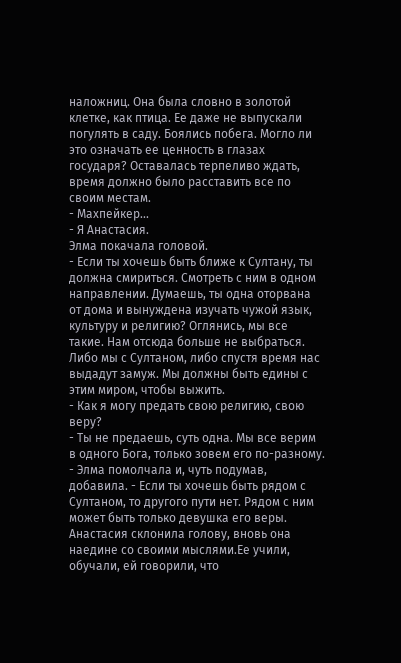наложниц. Она была словно в золотой клетке, как птица. Ее даже не выпускали погулять в саду. Боялись побега. Могло ли это означать ее ценность в глазах государя? Оставалась терпеливо ждать, время должно было расставить все по своим местам.
- Махпейкер...
- Я Анастасия.
Элма покачала головой.
- Если ты хочешь быть ближе к Султану, ты должна смириться. Смотреть с ним в одном направлении. Думаешь, ты одна оторвана от дома и вынуждена изучать чужой язык, культуру и религию? Оглянись, мы все такие. Нам отсюда больше не выбраться. Либо мы с Султаном, либо спустя время нас выдадут замуж. Мы должны быть едины с этим миром, чтобы выжить.
- Как я могу предать свою религию, свою веру?
- Ты не предаешь, суть одна. Мы все верим в одного Бога, только зовем его по-разному. - Элма помолчала и, чуть подумав, добавила. - Если ты хочешь быть рядом с Султаном, то другого пути нет. Рядом с ним может быть только девушка его веры.
Анастасия склонила голову, вновь она наедине со своими мыслями.Ее учили, обучали, ей говорили, что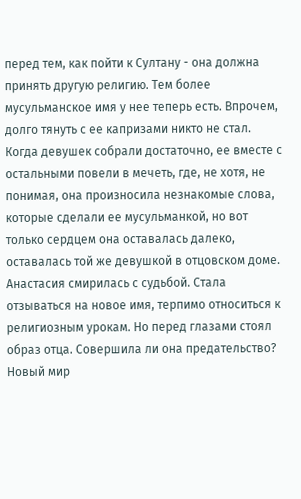перед тем, как пойти к Султану - она должна принять другую религию. Тем более мусульманское имя у нее теперь есть. Впрочем, долго тянуть с ее капризами никто не стал. Когда девушек собрали достаточно, ее вместе с остальными повели в мечеть, где, не хотя, не понимая, она произносила незнакомые слова, которые сделали ее мусульманкой, но вот только сердцем она оставалась далеко, оставалась той же девушкой в отцовском доме.
Анастасия смирилась с судьбой. Стала отзываться на новое имя, терпимо относиться к религиозным урокам. Но перед глазами стоял образ отца. Совершила ли она предательство?
Новый мир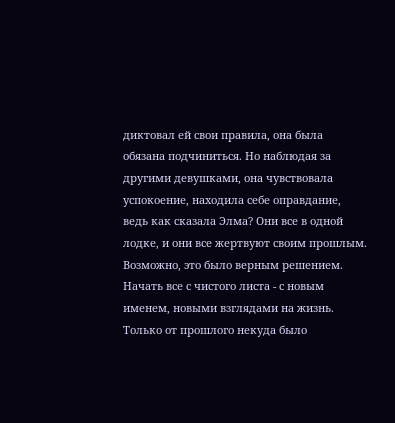диктовал ей свои правила, она была обязана подчиниться. Но наблюдая за другими девушками, она чувствовала успокоение, находила себе оправдание, ведь как сказала Элма? Они все в одной лодке, и они все жертвуют своим прошлым.
Возможно, это было верным решением. Начать все с чистого листа - с новым именем, новыми взглядами на жизнь. Только от прошлого некуда было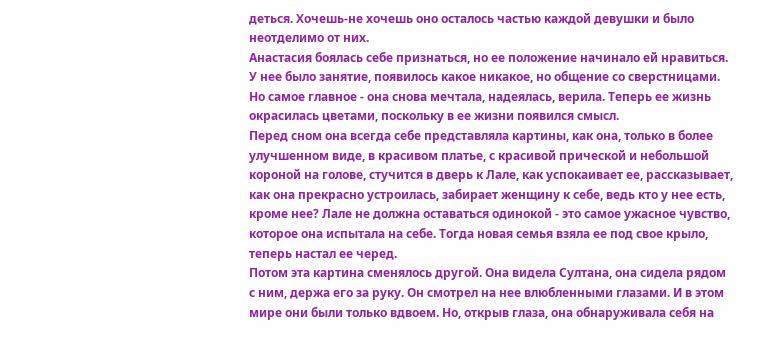деться. Хочешь-не хочешь оно осталось частью каждой девушки и было неотделимо от них.
Анастасия боялась себе признаться, но ее положение начинало ей нравиться. У нее было занятие, появилось какое никакое, но общение со сверстницами. Но самое главное - она снова мечтала, надеялась, верила. Теперь ее жизнь окрасилась цветами, поскольку в ее жизни появился смысл.
Перед сном она всегда себе представляла картины, как она, только в более улучшенном виде, в красивом платье, с красивой прической и небольшой короной на голове, стучится в дверь к Лале, как успокаивает ее, рассказывает, как она прекрасно устроилась, забирает женщину к себе, ведь кто у нее есть, кроме нее? Лале не должна оставаться одинокой - это самое ужасное чувство, которое она испытала на себе. Тогда новая семья взяла ее под свое крыло, теперь настал ее черед.
Потом эта картина сменялось другой. Она видела Султана, она сидела рядом с ним, держа его за руку. Он смотрел на нее влюбленными глазами. И в этом мире они были только вдвоем. Но, открыв глаза, она обнаруживала себя на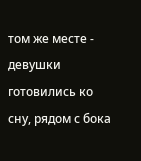том же месте - девушки готовились ко сну, рядом с бока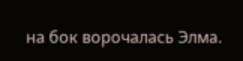на бок ворочалась Элма.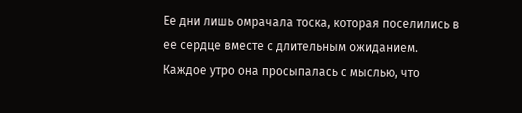Ее дни лишь омрачала тоска, которая поселились в ее сердце вместе с длительным ожиданием. Каждое утро она просыпалась с мыслью, что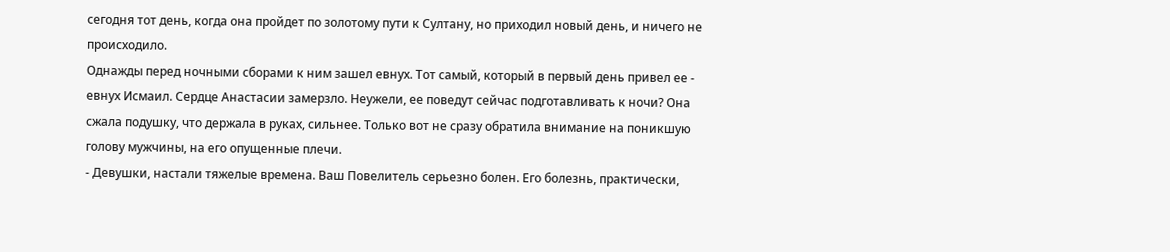сегодня тот день, когда она пройдет по золотому пути к Султану, но приходил новый день, и ничего не происходило.
Однажды перед ночными сборами к ним зашел евнух. Тот самый, который в первый день привел ее - евнух Исмаил. Сердце Анастасии замерзло. Неужели, ее поведут сейчас подготавливать к ночи? Она сжала подушку, что держала в руках, сильнее. Только вот не сразу обратила внимание на поникшую голову мужчины, на его опущенные плечи.
- Девушки, настали тяжелые времена. Ваш Повелитель серьезно болен. Его болезнь, практически,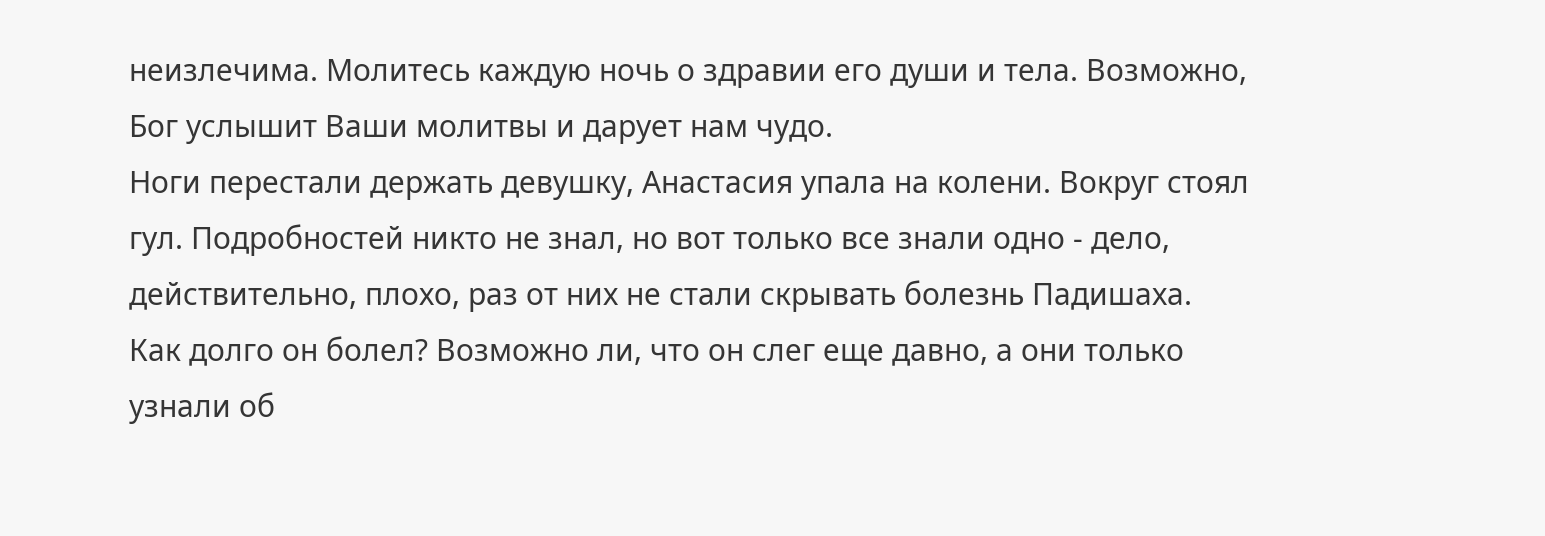неизлечима. Молитесь каждую ночь о здравии его души и тела. Возможно, Бог услышит Ваши молитвы и дарует нам чудо.
Ноги перестали держать девушку, Анастасия упала на колени. Вокруг стоял гул. Подробностей никто не знал, но вот только все знали одно - дело, действительно, плохо, раз от них не стали скрывать болезнь Падишаха.
Как долго он болел? Возможно ли, что он слег еще давно, а они только узнали об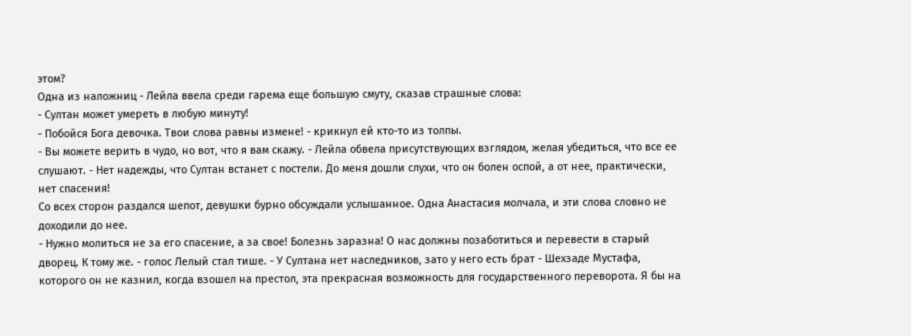этом?
Одна из наложниц - Лейла ввела среди гарема еще большую смуту, сказав страшные слова:
- Султан может умереть в любую минуту!
- Побойся Бога девочка. Твои слова равны измене! - крикнул ей кто-то из толпы.
- Вы можете верить в чудо, но вот, что я вам скажу. - Лейла обвела присутствующих взглядом, желая убедиться, что все ее слушают. - Нет надежды, что Султан встанет с постели. До меня дошли слухи, что он болен оспой, а от нее, практически, нет спасения!
Со всех сторон раздался шепот, девушки бурно обсуждали услышанное. Одна Анастасия молчала, и эти слова словно не доходили до нее.
- Нужно молиться не за его спасение, а за свое! Болезнь заразна! О нас должны позаботиться и перевести в старый дворец. К тому же. - голос Лелый стал тише. - У Султана нет наследников, зато у него есть брат - Шехзаде Мустафа, которого он не казнил, когда взошел на престол, эта прекрасная возможность для государственного переворота. Я бы на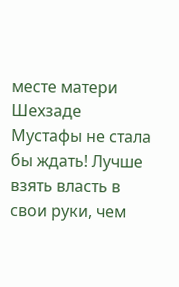месте матери Шехзаде Мустафы не стала бы ждать! Лучше взять власть в свои руки, чем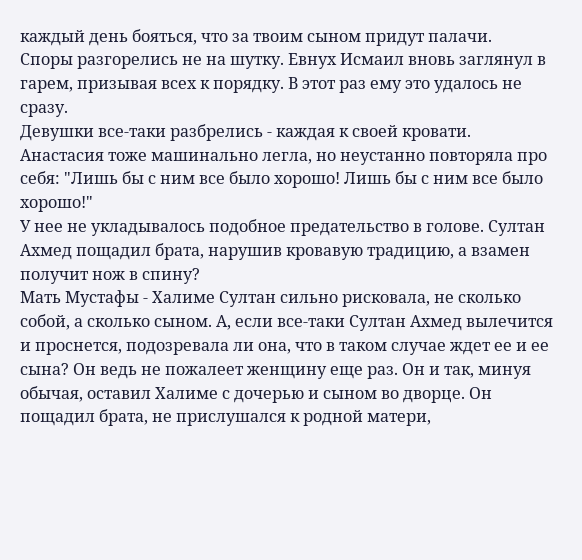каждый день бояться, что за твоим сыном придут палачи.
Споры разгорелись не на шутку. Евнух Исмаил вновь заглянул в гарем, призывая всех к порядку. В этот раз ему это удалось не сразу.
Девушки все-таки разбрелись - каждая к своей кровати. Анастасия тоже машинально легла, но неустанно повторяла про себя: "Лишь бы с ним все было хорошо! Лишь бы с ним все было хорошо!"
У нее не укладывалось подобное предательство в голове. Султан Ахмед пощадил брата, нарушив кровавую традицию, а взамен получит нож в спину?
Мать Мустафы - Халиме Султан сильно рисковала, не сколько собой, а сколько сыном. А, если все-таки Султан Ахмед вылечится и проснется, подозревала ли она, что в таком случае ждет ее и ее сына? Он ведь не пожалеет женщину еще раз. Он и так, минуя обычая, оставил Халиме с дочерью и сыном во дворце. Он пощадил брата, не прислушался к родной матери,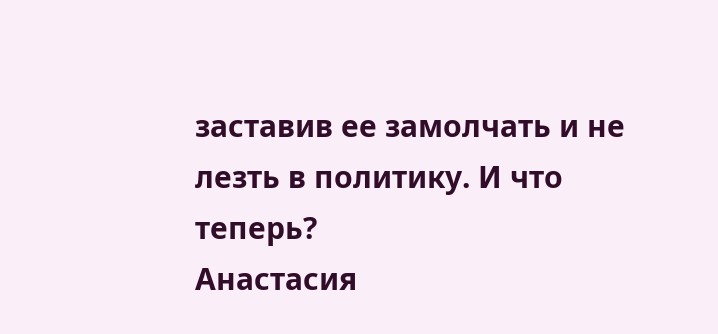заставив ее замолчать и не лезть в политику. И что теперь?
Анастасия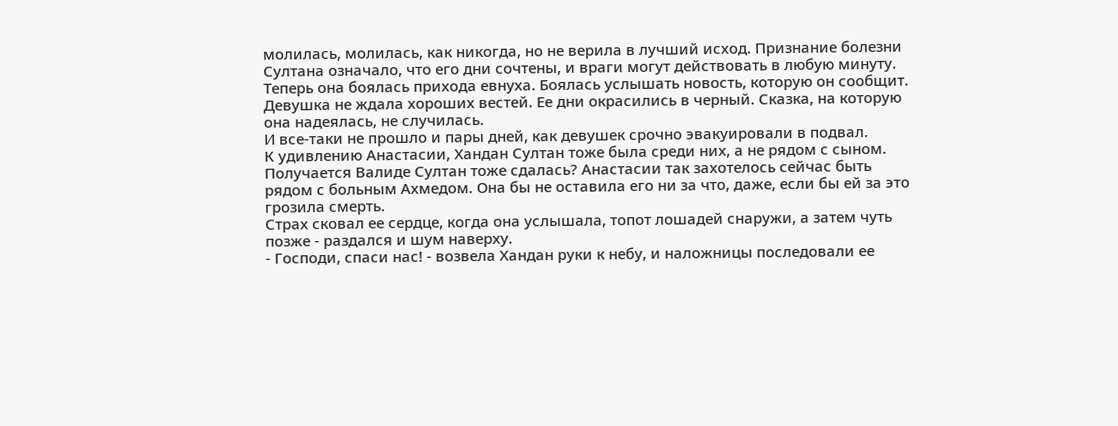молилась, молилась, как никогда, но не верила в лучший исход. Признание болезни Султана означало, что его дни сочтены, и враги могут действовать в любую минуту.
Теперь она боялась прихода евнуха. Боялась услышать новость, которую он сообщит. Девушка не ждала хороших вестей. Ее дни окрасились в черный. Сказка, на которую она надеялась, не случилась.
И все-таки не прошло и пары дней, как девушек срочно эвакуировали в подвал.
К удивлению Анастасии, Хандан Султан тоже была среди них, а не рядом с сыном. Получается Валиде Султан тоже сдалась? Анастасии так захотелось сейчас быть рядом с больным Ахмедом. Она бы не оставила его ни за что, даже, если бы ей за это грозила смерть.
Страх сковал ее сердце, когда она услышала, топот лошадей снаружи, а затем чуть позже - раздался и шум наверху.
- Господи, спаси нас! - возвела Хандан руки к небу, и наложницы последовали ее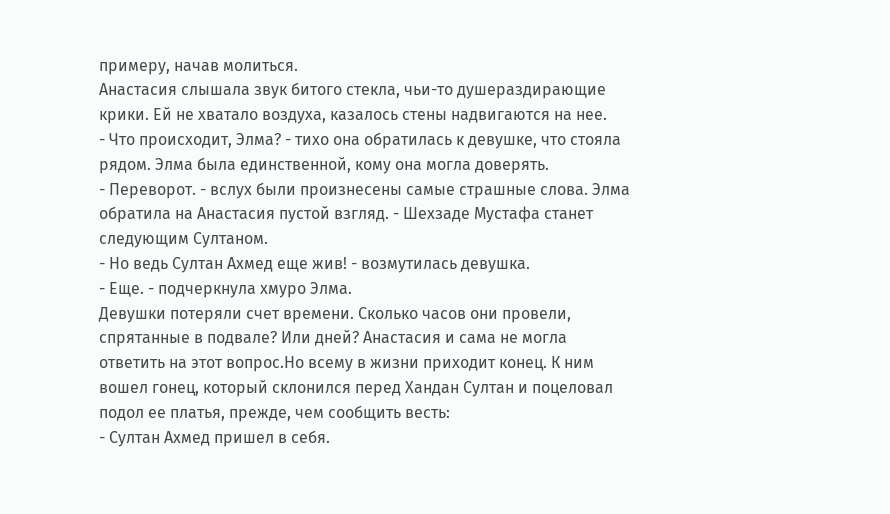примеру, начав молиться.
Анастасия слышала звук битого стекла, чьи-то душераздирающие крики. Ей не хватало воздуха, казалось стены надвигаются на нее.
- Что происходит, Элма? - тихо она обратилась к девушке, что стояла рядом. Элма была единственной, кому она могла доверять.
- Переворот. - вслух были произнесены самые страшные слова. Элма обратила на Анастасия пустой взгляд. - Шехзаде Мустафа станет следующим Султаном.
- Но ведь Султан Ахмед еще жив! - возмутилась девушка.
- Еще. - подчеркнула хмуро Элма.
Девушки потеряли счет времени. Сколько часов они провели, спрятанные в подвале? Или дней? Анастасия и сама не могла ответить на этот вопрос.Но всему в жизни приходит конец. К ним вошел гонец, который склонился перед Хандан Султан и поцеловал подол ее платья, прежде, чем сообщить весть:
- Султан Ахмед пришел в себя.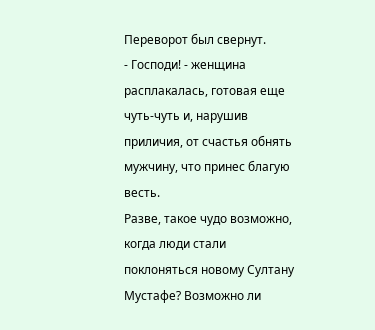Переворот был свернут.
- Господи! - женщина расплакалась, готовая еще чуть-чуть и, нарушив приличия, от счастья обнять мужчину, что принес благую весть.
Разве, такое чудо возможно, когда люди стали поклоняться новому Султану Мустафе? Возможно ли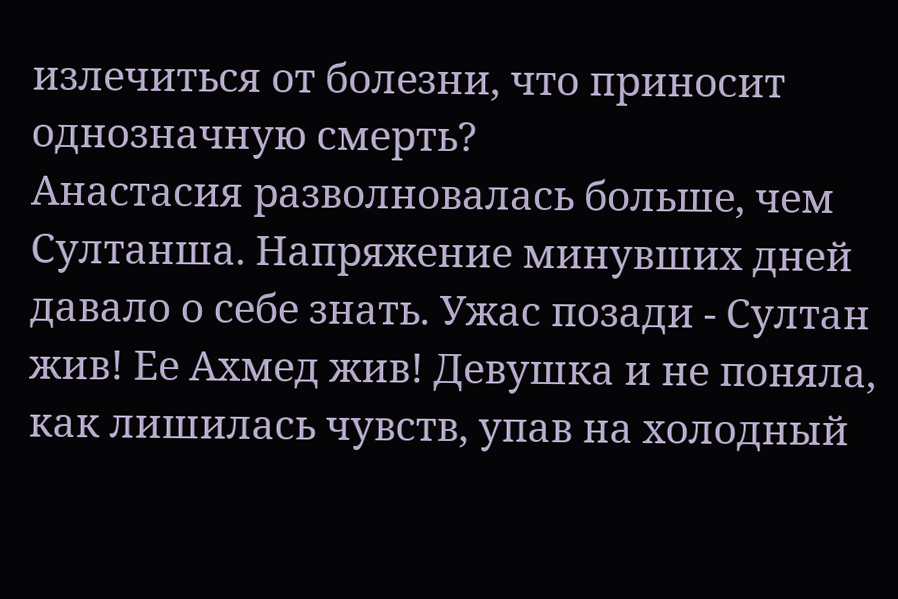излечиться от болезни, что приносит однозначную смерть?
Анастасия разволновалась больше, чем Султанша. Напряжение минувших дней давало о себе знать. Ужас позади - Султан жив! Ее Ахмед жив! Девушка и не поняла, как лишилась чувств, упав на холодный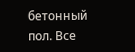бетонный пол. Все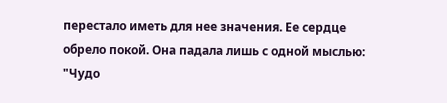перестало иметь для нее значения. Ее сердце обрело покой. Она падала лишь с одной мыслью:
"Чудо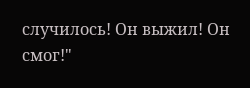случилось! Он выжил! Он смог!"